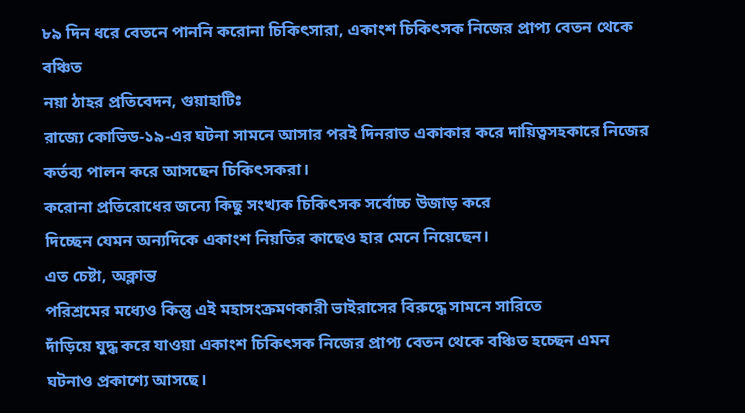৮৯ দিন ধরে বেতনে পাননি করোনা চিকিৎসারা, একাংশ চিকিৎসক নিজের প্রাপ্য বেতন থেকে বঞ্চিত
নয়া ঠাহর প্রতিবেদন, গুয়াহাটিঃ
রাজ্যে কোভিড-১৯-এর ঘটনা সামনে আসার পরই দিনরাত একাকার করে দায়িত্বসহকারে নিজের
কর্তব্য পালন করে আসছেন চিকিৎসকরা।
করোনা প্রতিরোধের জন্যে কিছু সংখ্যক চিকিৎসক সর্বোচ্চ উজাড় করে
দিচ্ছেন যেমন অন্যদিকে একাংশ নিয়তির কাছেও হার মেনে নিয়েছেন।
এত চেষ্টা, অক্লান্ত
পরিশ্রমের মধ্যেও কিন্তু এই মহাসংক্রমণকারী ভাইরাসের বিরুদ্ধে সামনে সারিতে
দাঁড়িয়ে যুদ্ধ করে যাওয়া একাংশ চিকিৎসক নিজের প্রাপ্য বেতন থেকে বঞ্চিত হচ্ছেন এমন
ঘটনাও প্রকাশ্যে আসছে।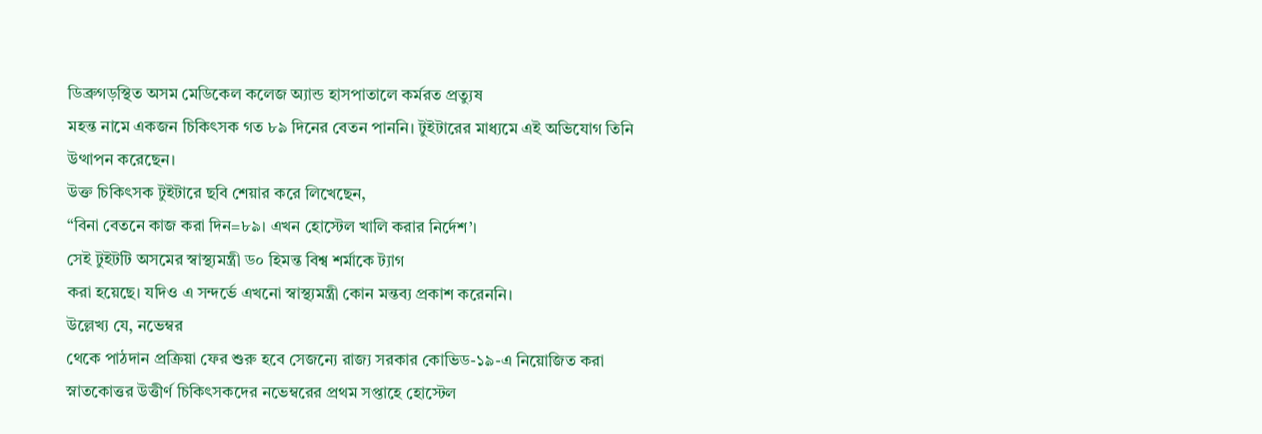ডিব্রুগড়স্থিত অসম মেডিকেল কলেজ অ্যান্ড হাসপাতালে কর্মরত প্রত্যুষ
মহন্ত নামে একজন চিকিৎসক গত ৮৯ দিনের বেতন পাননি। টুইটারের মাধ্যমে এই অভিযোগ তিনি
উত্থাপন করেছেন।
উক্ত চিকিৎসক টুইটারে ছবি শেয়ার করে লিখেছেন,
“বিনা বেতনে কাজ করা দিন=৮৯। এখন হোস্টেল খালি করার নির্দেশ’।
সেই টুইটটি অসমের স্বাস্থ্যমন্ত্রী ড০ হিমন্ত বিশ্ব শর্মাকে ট্যাগ
করা হয়েছে। যদিও এ সন্দর্ভে এখনো স্বাস্থ্যমন্ত্রী কোন মন্তব্য প্রকাশ করেননি।
উল্লেখ্য যে, নভেম্বর
থেকে পাঠদান প্রক্রিয়া ফের শুরু হবে সেজন্যে রাজ্য সরকার কোভিড-১৯-এ নিয়োজিত করা
স্নাতকোত্তর উত্তীর্ণ চিকিৎসকদের নভেম্বরের প্রথম সপ্তাহে হোস্টেল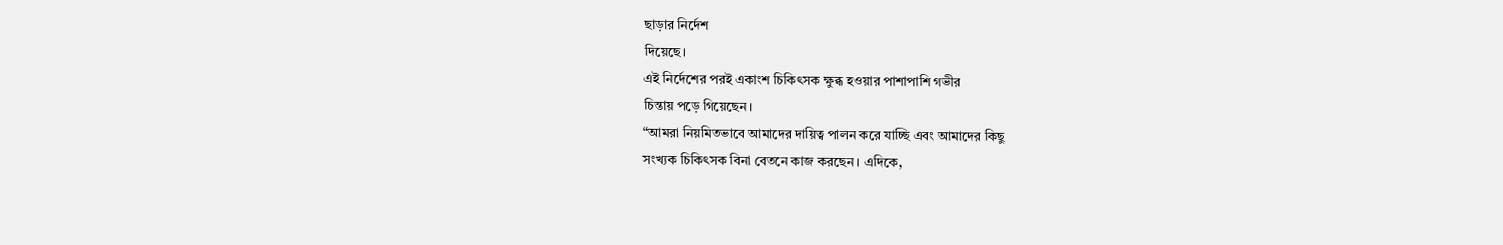ছাড়ার নির্দেশ
দিয়েছে।
এই নির্দেশের পরই একাংশ চিকিৎসক ক্ষুব্ধ হওয়ার পাশাপাশি গভীর
চিন্তায় পড়ে গিয়েছেন।
“আমরা নিয়মিতভাবে আমাদের দায়িত্ব পালন করে যাচ্ছি এবং আমাদের কিছু
সংখ্যক চিকিৎসক বিনা বেতনে কাজ করছেন। এদিকে,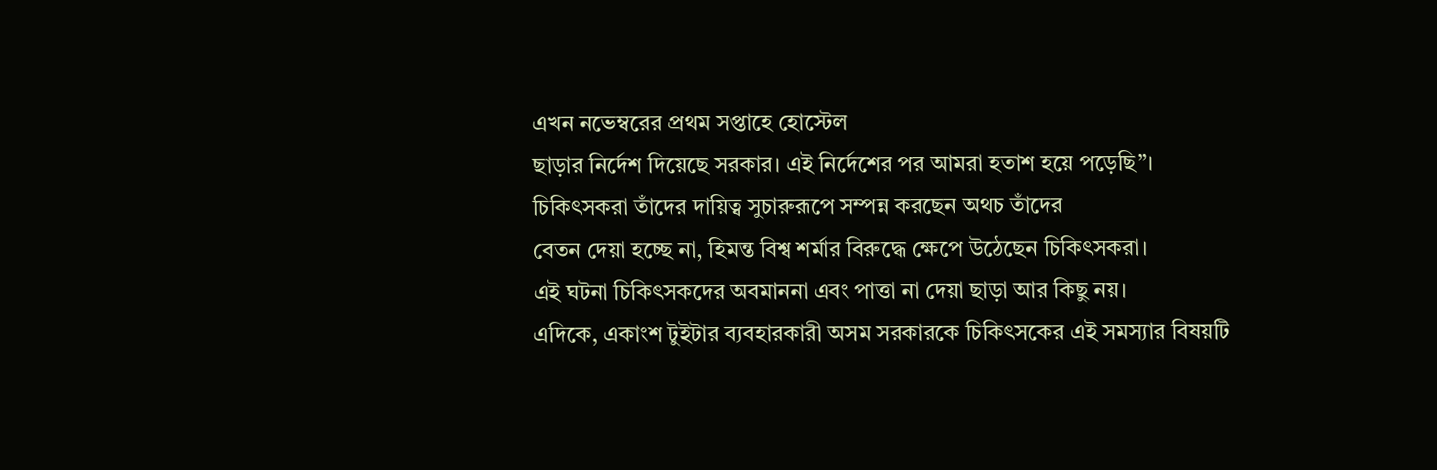এখন নভেম্বরের প্রথম সপ্তাহে হোস্টেল
ছাড়ার নির্দেশ দিয়েছে সরকার। এই নির্দেশের পর আমরা হতাশ হয়ে পড়েছি”।
চিকিৎসকরা তাঁদের দায়িত্ব সুচারুরূপে সম্পন্ন করছেন অথচ তাঁদের
বেতন দেয়া হচ্ছে না, হিমন্ত বিশ্ব শর্মার বিরুদ্ধে ক্ষেপে উঠেছেন চিকিৎসকরা।
এই ঘটনা চিকিৎসকদের অবমাননা এবং পাত্তা না দেয়া ছাড়া আর কিছু নয়।
এদিকে, একাংশ টুইটার ব্যবহারকারী অসম সরকারকে চিকিৎসকের এই সমস্যার বিষয়টি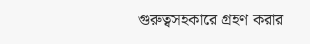গুরুত্বসহকারে গ্রহণ করার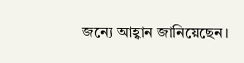জন্যে আহ্বান জানিয়েছেন।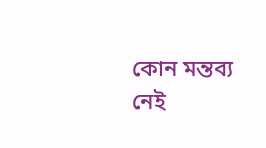কোন মন্তব্য নেই